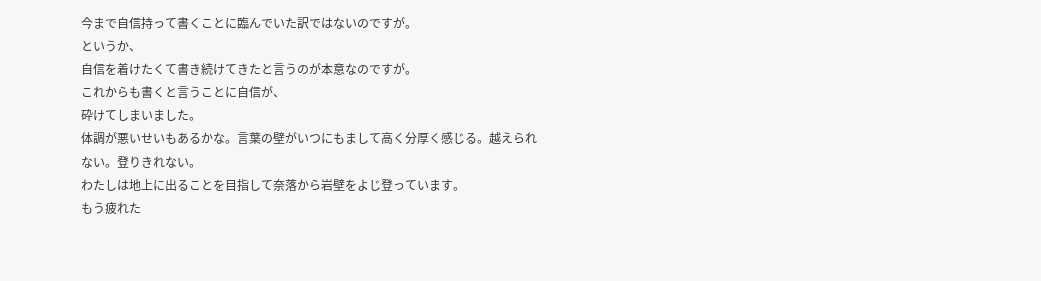今まで自信持って書くことに臨んでいた訳ではないのですが。
というか、
自信を着けたくて書き続けてきたと言うのが本意なのですが。
これからも書くと言うことに自信が、
砕けてしまいました。
体調が悪いせいもあるかな。言葉の壁がいつにもまして高く分厚く感じる。越えられない。登りきれない。
わたしは地上に出ることを目指して奈落から岩壁をよじ登っています。
もう疲れた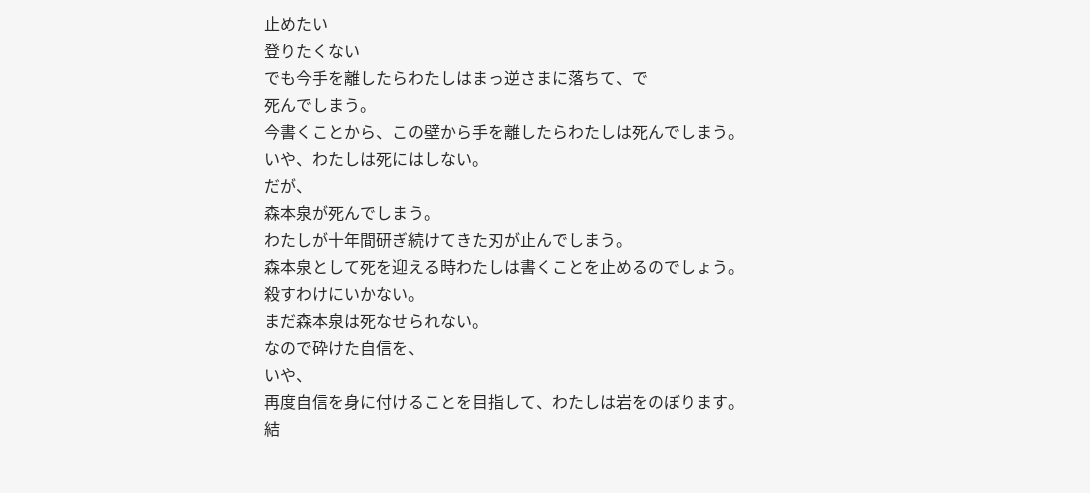止めたい
登りたくない
でも今手を離したらわたしはまっ逆さまに落ちて、で
死んでしまう。
今書くことから、この壁から手を離したらわたしは死んでしまう。
いや、わたしは死にはしない。
だが、
森本泉が死んでしまう。
わたしが十年間研ぎ続けてきた刃が止んでしまう。
森本泉として死を迎える時わたしは書くことを止めるのでしょう。
殺すわけにいかない。
まだ森本泉は死なせられない。
なので砕けた自信を、
いや、
再度自信を身に付けることを目指して、わたしは岩をのぼります。
結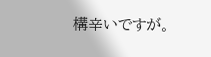構辛いですが。